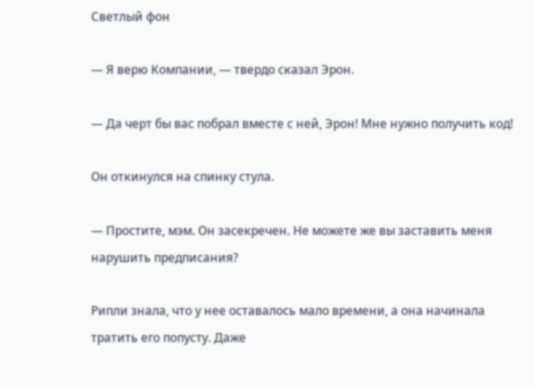Светлый фон

— Я верю Компании, — твердо сказал Эрон.

— Да черт бы вас побрал вместе с ней, Эрон! Мне нужно получить код!

Он откинулся на спинку стула.

— Простите, мэм. Он засекречен. Не можете же вы заставить меня нарушить предписания?

Рипли знала, что у нее оставалось мало времени, а она начинала тратить его попусту. Даже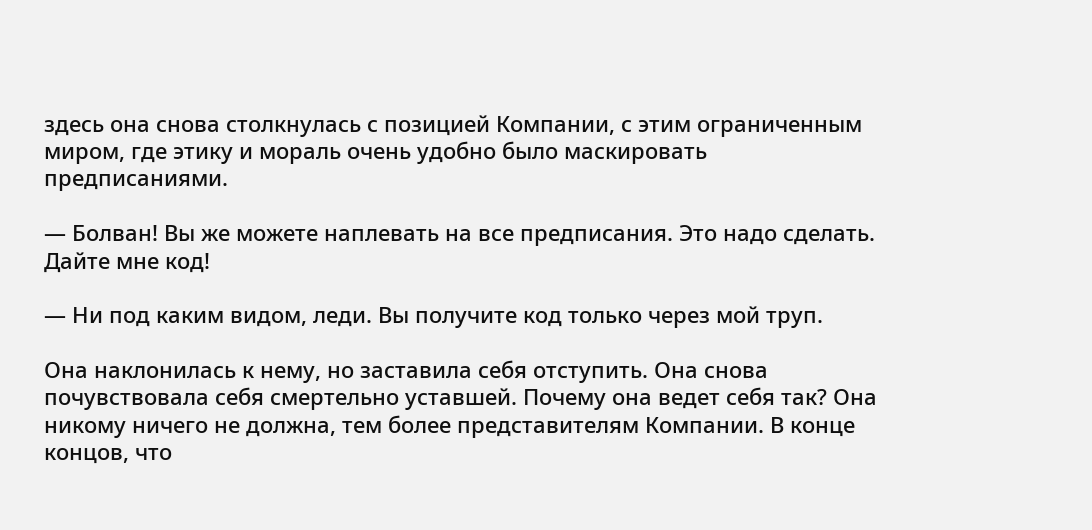здесь она снова столкнулась с позицией Компании, с этим ограниченным миром, где этику и мораль очень удобно было маскировать предписаниями.

— Болван! Вы же можете наплевать на все предписания. Это надо сделать. Дайте мне код!

— Ни под каким видом, леди. Вы получите код только через мой труп.

Она наклонилась к нему, но заставила себя отступить. Она снова почувствовала себя смертельно уставшей. Почему она ведет себя так? Она никому ничего не должна, тем более представителям Компании. В конце концов, что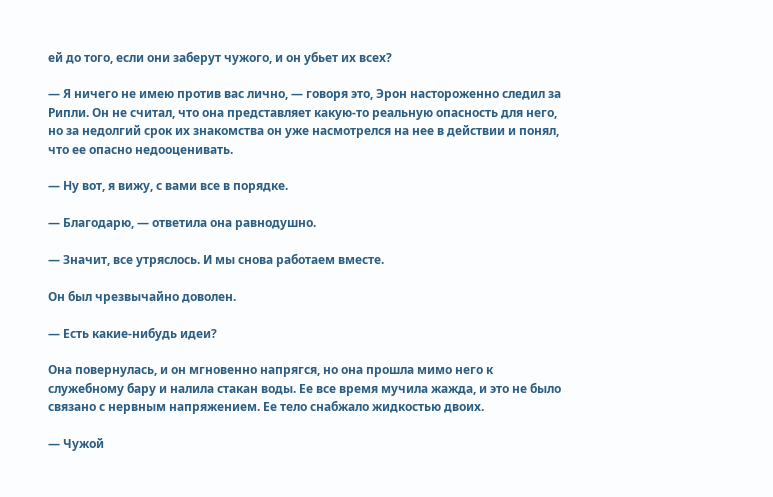ей до того, если они заберут чужого, и он убьет их всех?

— Я ничего не имею против вас лично, — говоря это, Эрон настороженно следил за Рипли. Он не считал, что она представляет какую-то реальную опасность для него, но за недолгий срок их знакомства он уже насмотрелся на нее в действии и понял, что ее опасно недооценивать.

— Ну вот, я вижу, с вами все в порядке.

— Благодарю, — ответила она равнодушно.

— Значит, все утряслось. И мы снова работаем вместе.

Он был чрезвычайно доволен.

— Есть какие-нибудь идеи?

Она повернулась, и он мгновенно напрягся, но она прошла мимо него к служебному бару и налила стакан воды. Ее все время мучила жажда, и это не было связано с нервным напряжением. Ее тело снабжало жидкостью двоих.

— Чужой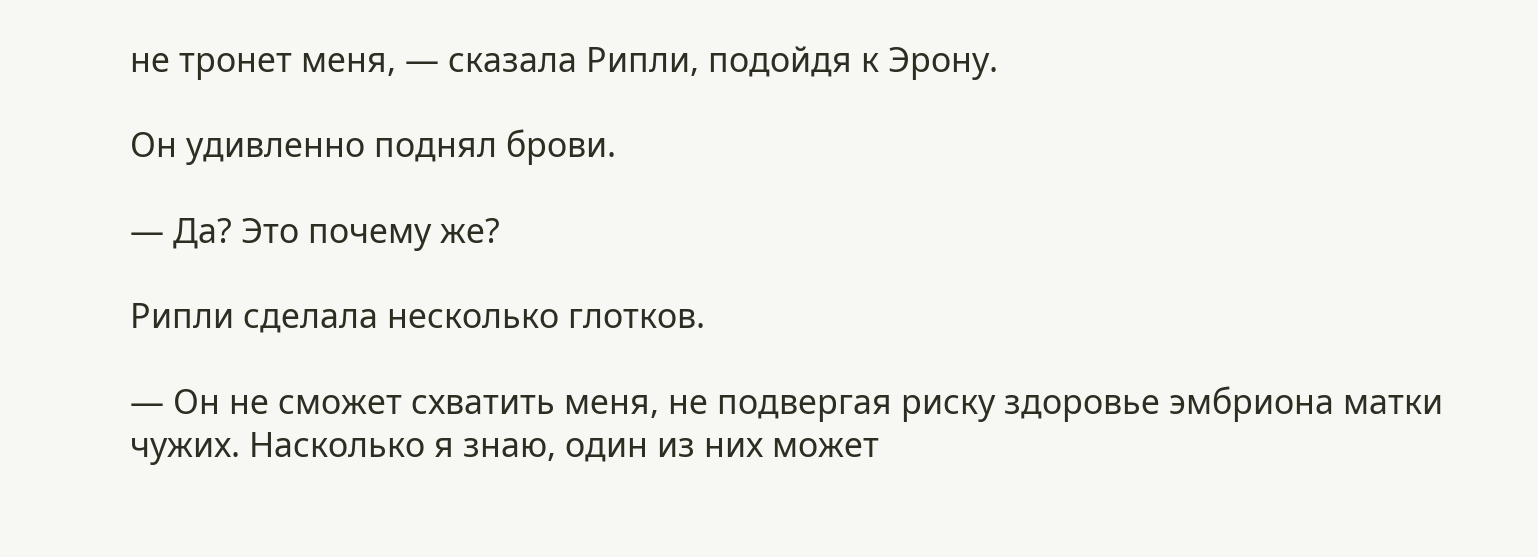не тронет меня, — сказала Рипли, подойдя к Эрону.

Он удивленно поднял брови.

— Да? Это почему же?

Рипли сделала несколько глотков.

— Он не сможет схватить меня, не подвергая риску здоровье эмбриона матки чужих. Насколько я знаю, один из них может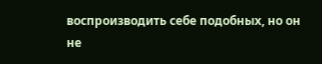воспроизводить себе подобных, но он не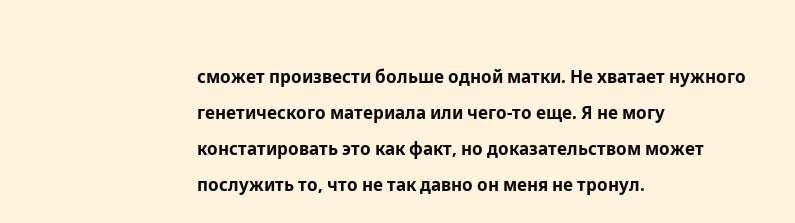сможет произвести больше одной матки. Не хватает нужного генетического материала или чего-то еще. Я не могу констатировать это как факт, но доказательством может послужить то, что не так давно он меня не тронул.